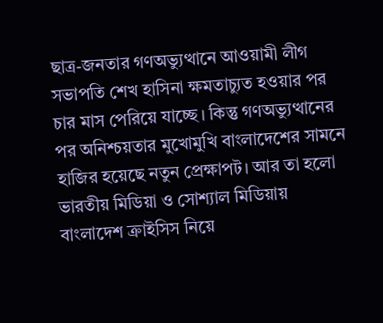ছাত্র-জনতার গণঅভ্যুত্থানে আওয়ামী লীগ সভাপতি শেখ হাসিনা ক্ষমতাচ্যুত হওয়ার পর চার মাস পেরিয়ে যাচ্ছে। কিন্তু গণঅভ্যুত্থানের পর অনিশ্চয়তার মুখোমুখি বাংলাদেশের সামনে হাজির হয়েছে নতুন প্রেক্ষাপট। আর তা হলো ভারতীয় মিডিয়া ও সোশ্যাল মিডিয়ায় বাংলাদেশ ক্রাইসিস নিয়ে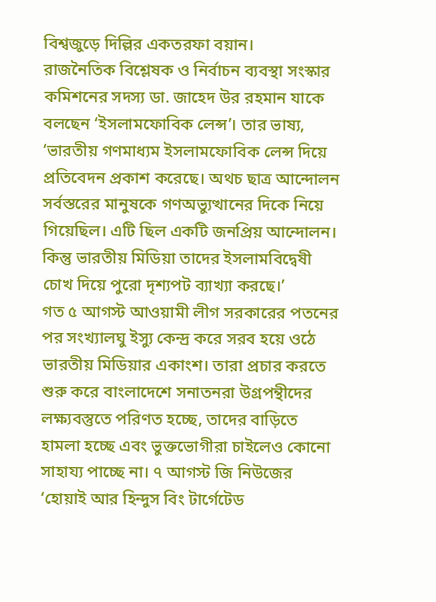বিশ্বজুড়ে দিল্লির একতরফা বয়ান।
রাজনৈতিক বিশ্লেষক ও নির্বাচন ব্যবস্থা সংস্কার কমিশনের সদস্য ডা. জাহেদ উর রহমান যাকে বলছেন ‘ইসলামফোবিক লেন্স’। তার ভাষ্য, ‘ভারতীয় গণমাধ্যম ইসলামফোবিক লেন্স দিয়ে প্রতিবেদন প্রকাশ করেছে। অথচ ছাত্র আন্দোলন সর্বস্তরের মানুষকে গণঅভ্যুত্থানের দিকে নিয়ে গিয়েছিল। এটি ছিল একটি জনপ্রিয় আন্দোলন। কিন্তু ভারতীয় মিডিয়া তাদের ইসলামবিদ্বেষী চোখ দিয়ে পুরো দৃশ্যপট ব্যাখ্যা করছে।’
গত ৫ আগস্ট আওয়ামী লীগ সরকারের পতনের পর সংখ্যালঘু ইস্যু কেন্দ্র করে সরব হয়ে ওঠে ভারতীয় মিডিয়ার একাংশ। তারা প্রচার করতে শুরু করে বাংলাদেশে সনাতনরা উগ্রপন্থীদের লক্ষ্যবস্তুতে পরিণত হচ্ছে, তাদের বাড়িতে হামলা হচ্ছে এবং ভুক্তভোগীরা চাইলেও কোনো সাহায্য পাচ্ছে না। ৭ আগস্ট জি নিউজের ‘হোয়াই আর হিন্দুস বিং টার্গেটেড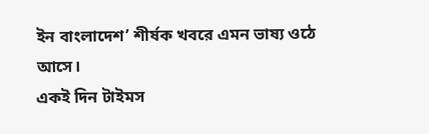ইন বাংলাদেশ’ শীর্ষক খবরে এমন ভাষ্য ওঠে আসে।
একই দিন টাইমস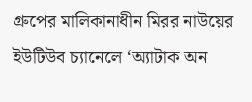গ্রুপের মালিকানাধীন মিরর নাউয়ের ইউটিউব চ্যানেলে ‘অ্যাটাক অন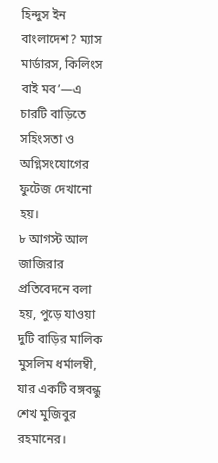হিন্দুস ইন বাংলাদেশ? ম্যাস মার্ডারস, কিলিংস বাই মব’—এ চারটি বাড়িতে সহিংসতা ও অগ্নিসংযোগের ফুটেজ দেখানো হয়।
৮ আগস্ট আল জাজিরার প্রতিবেদনে বলা হয়, পুড়ে যাওয়া দুটি বাড়ির মালিক মুসলিম ধর্মালম্বী, যার একটি বঙ্গবন্ধু শেখ মুজিবুর রহমানের।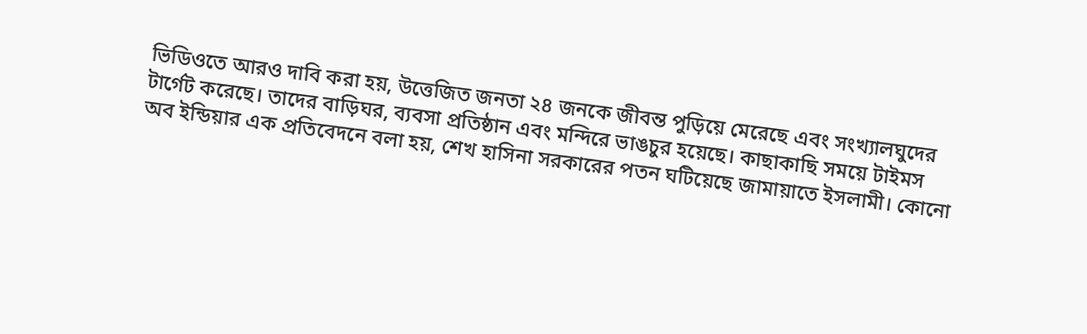ভিডিওতে আরও দাবি করা হয়, উত্তেজিত জনতা ২৪ জনকে জীবন্ত পুড়িয়ে মেরেছে এবং সংখ্যালঘুদের টার্গেট করেছে। তাদের বাড়িঘর, ব্যবসা প্রতিষ্ঠান এবং মন্দিরে ভাঙচুর হয়েছে। কাছাকাছি সময়ে টাইমস অব ইন্ডিয়ার এক প্রতিবেদনে বলা হয়, শেখ হাসিনা সরকারের পতন ঘটিয়েছে জামায়াতে ইসলামী। কোনো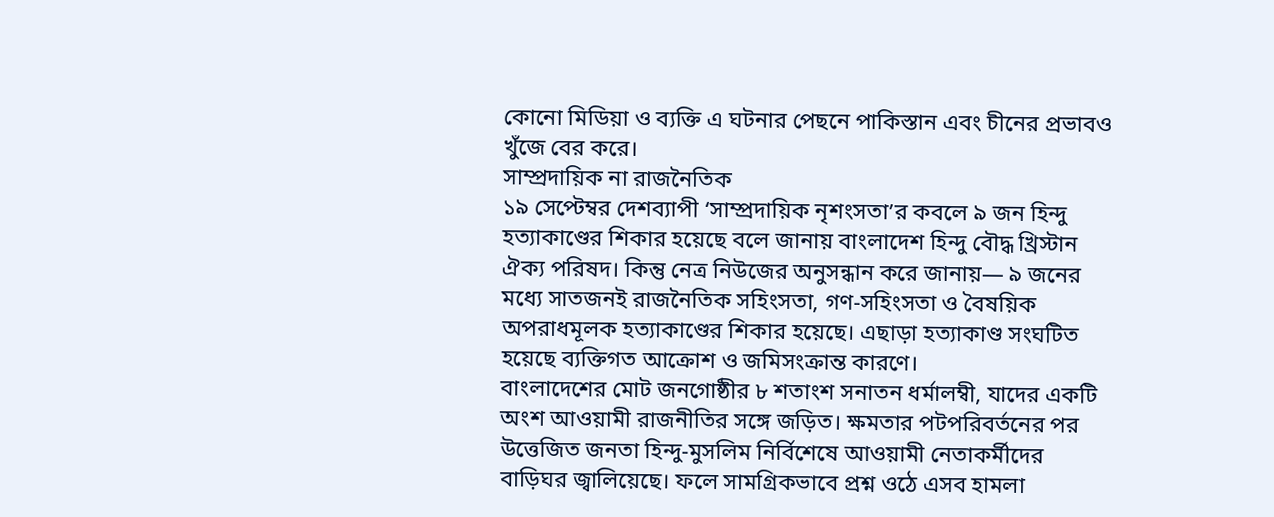কোনো মিডিয়া ও ব্যক্তি এ ঘটনার পেছনে পাকিস্তান এবং চীনের প্রভাবও খুঁজে বের করে।
সাম্প্রদায়িক না রাজনৈতিক
১৯ সেপ্টেম্বর দেশব্যাপী ‘সাম্প্রদায়িক নৃশংসতা’র কবলে ৯ জন হিন্দু হত্যাকাণ্ডের শিকার হয়েছে বলে জানায় বাংলাদেশ হিন্দু বৌদ্ধ খ্রিস্টান ঐক্য পরিষদ। কিন্তু নেত্র নিউজের অনুসন্ধান করে জানায়— ৯ জনের মধ্যে সাতজনই রাজনৈতিক সহিংসতা, গণ-সহিংসতা ও বৈষয়িক অপরাধমূলক হত্যাকাণ্ডের শিকার হয়েছে। এছাড়া হত্যাকাণ্ড সংঘটিত হয়েছে ব্যক্তিগত আক্রোশ ও জমিসংক্রান্ত কারণে।
বাংলাদেশের মোট জনগোষ্ঠীর ৮ শতাংশ সনাতন ধর্মালম্বী, যাদের একটি অংশ আওয়ামী রাজনীতির সঙ্গে জড়িত। ক্ষমতার পটপরিবর্তনের পর উত্তেজিত জনতা হিন্দু-মুসলিম নির্বিশেষে আওয়ামী নেতাকর্মীদের বাড়িঘর জ্বালিয়েছে। ফলে সামগ্রিকভাবে প্রশ্ন ওঠে এসব হামলা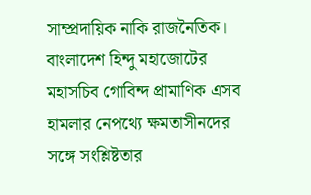সাম্প্রদায়িক নাকি রাজনৈতিক।
বাংলাদেশ হিন্দু মহাজোটের মহাসচিব গোবিন্দ প্রামাণিক এসব হামলার নেপথ্যে ক্ষমতাসীনদের সঙ্গে সংশ্লিষ্টতার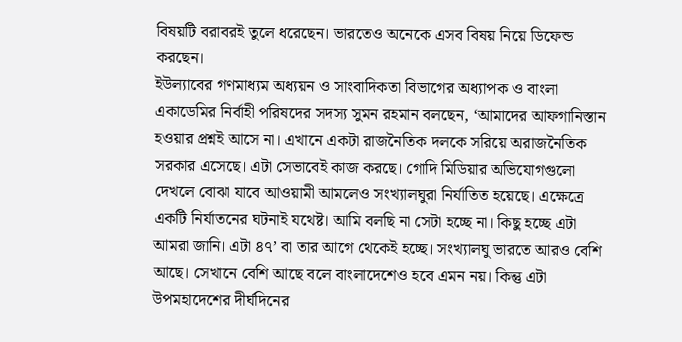বিষয়টি বরাবরই তুলে ধরেছেন। ভারতেও অনেকে এসব বিষয় নিয়ে ডিফেন্ড করছেন।
ইউল্যাবের গণমাধ্যম অধ্যয়ন ও সাংবাদিকতা বিভাগের অধ্যাপক ও বাংলা একাডেমির নির্বাহী পরিষদের সদস্য সুমন রহমান বলছেন, ‘আমাদের আফগানিস্তান হওয়ার প্রশ্নই আসে না। এখানে একটা রাজনৈতিক দলকে সরিয়ে অরাজনৈতিক সরকার এসেছে। এটা সেভাবেই কাজ করছে। গোদি মিডিয়ার অভিযোগগুলো দেখলে বোঝা যাবে আওয়ামী আমলেও সংখ্যালঘুরা নির্যাতিত হয়েছে। এক্ষেত্রে একটি নির্যাতনের ঘটনাই যথেষ্ট। আমি বলছি না সেটা হচ্ছে না। কিছু হচ্ছে এটা আমরা জানি। এটা ৪৭’ বা তার আগে থেকেই হচ্ছে। সংখ্যালঘু ভারতে আরও বেশি আছে। সেখানে বেশি আছে বলে বাংলাদেশেও হবে এমন নয়। কিন্তু এটা উপমহাদেশের দীর্ঘদিনের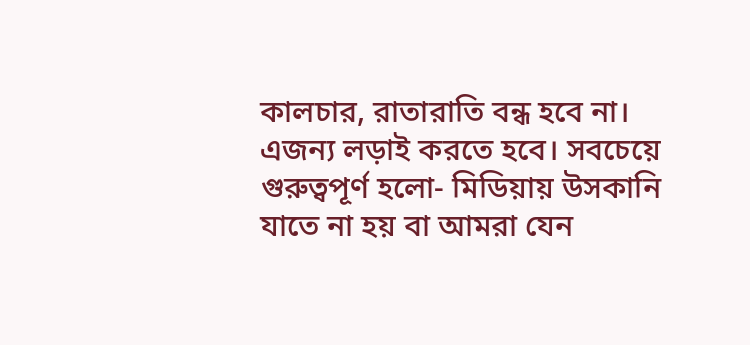কালচার, রাতারাতি বন্ধ হবে না। এজন্য লড়াই করতে হবে। সবচেয়ে গুরুত্বপূর্ণ হলো- মিডিয়ায় উসকানি যাতে না হয় বা আমরা যেন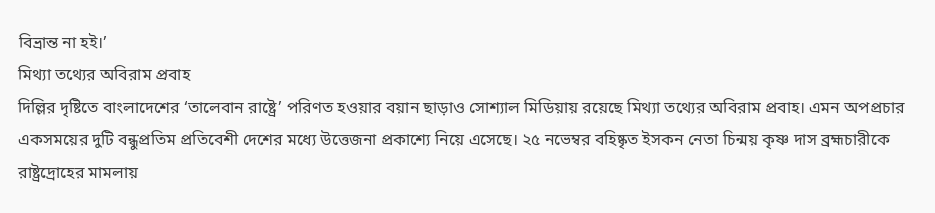বিভ্রান্ত না হই।’
মিথ্যা তথ্যের অবিরাম প্রবাহ
দিল্লির দৃষ্টিতে বাংলাদেশের ‘তালেবান রাষ্ট্রে’ পরিণত হওয়ার বয়ান ছাড়াও সোশ্যাল মিডিয়ায় রয়েছে মিথ্যা তথ্যের অবিরাম প্রবাহ। এমন অপপ্রচার একসময়ের দুটি বন্ধুপ্রতিম প্রতিবেশী দেশের মধ্যে উত্তেজনা প্রকাশ্যে নিয়ে এসেছে। ২৫ নভেম্বর বহিষ্কৃত ইসকন নেতা চিন্ময় কৃষ্ণ দাস ব্রহ্মচারীকে রাষ্ট্রদ্রোহের মামলায়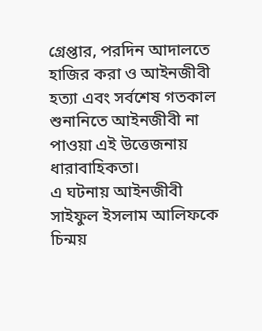গ্রেপ্তার, পরদিন আদালতে হাজির করা ও আইনজীবী হত্যা এবং সর্বশেষ গতকাল শুনানিতে আইনজীবী না পাওয়া এই উত্তেজনায় ধারাবাহিকতা।
এ ঘটনায় আইনজীবী সাইফুল ইসলাম আলিফকে চিন্ময়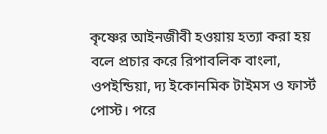কৃষ্ণের আইনজীবী হওয়ায় হত্যা করা হয় বলে প্রচার করে রিপাবলিক বাংলা, ওপইন্ডিয়া, দ্য ইকোনমিক টাইমস ও ফার্স্ট পোস্ট। পরে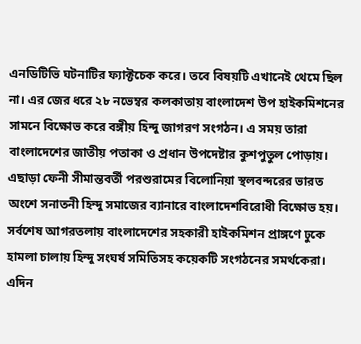এনডিটিভি ঘটনাটির ফ্যাক্টচেক করে। তবে বিষয়টি এখানেই থেমে ছিল না। এর জের ধরে ২৮ নভেম্বর কলকাতায় বাংলাদেশ উপ হাইকমিশনের সামনে বিক্ষোভ করে বঙ্গীয় হিন্দু জাগরণ সংগঠন। এ সময় তারা বাংলাদেশের জাতীয় পতাকা ও প্রধান উপদেষ্টার কুশপুতুল পোড়ায়। এছাড়া ফেনী সীমান্তবর্তী পরশুরামের বিলোনিয়া স্থলবন্দরের ভারত অংশে সনাতনী হিন্দু সমাজের ব্যানারে বাংলাদেশবিরোধী বিক্ষোভ হয়।
সর্বশেষ আগরতলায় বাংলাদেশের সহকারী হাইকমিশন প্রাঙ্গণে ঢুকে হামলা চালায় হিন্দু সংঘর্ষ সমিতিসহ কয়েকটি সংগঠনের সমর্থকেরা। এদিন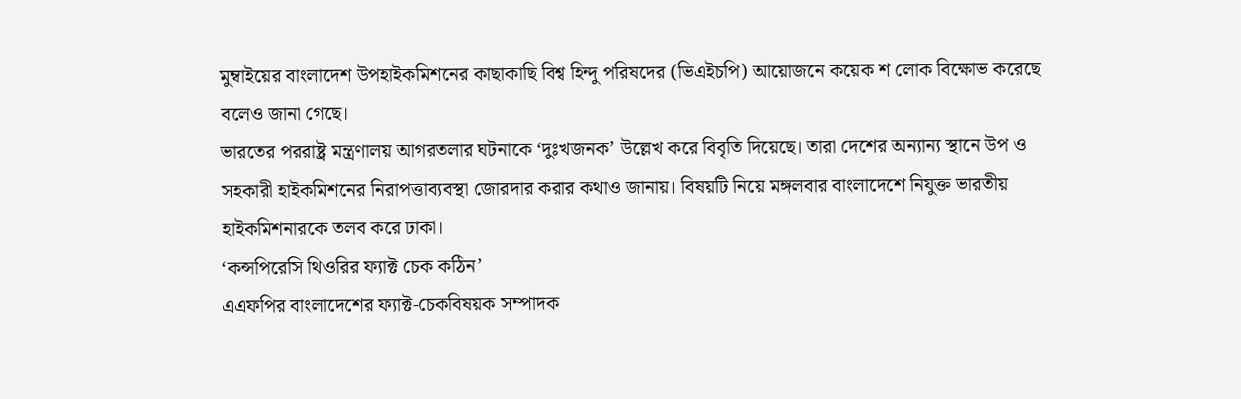মুম্বাইয়ের বাংলাদেশ উপহাইকমিশনের কাছাকাছি বিশ্ব হিন্দু পরিষদের (ভিএইচপি) আয়োজনে কয়েক শ লোক বিক্ষোভ করেছে বলেও জানা গেছে।
ভারতের পররাষ্ট্র মন্ত্রণালয় আগরতলার ঘটনাকে ‘দুঃখজনক’ উল্লেখ করে বিবৃতি দিয়েছে। তারা দেশের অন্যান্য স্থানে উপ ও সহকারী হাইকমিশনের নিরাপত্তাব্যবস্থা জোরদার করার কথাও জানায়। বিষয়টি নিয়ে মঙ্গলবার বাংলাদেশে নিযুক্ত ভারতীয় হাইকমিশনারকে তলব করে ঢাকা।
‘কন্সপিরেসি থিওরির ফ্যাক্ট চেক কঠিন’
এএফপির বাংলাদেশের ফ্যাক্ট-চেকবিষয়ক সম্পাদক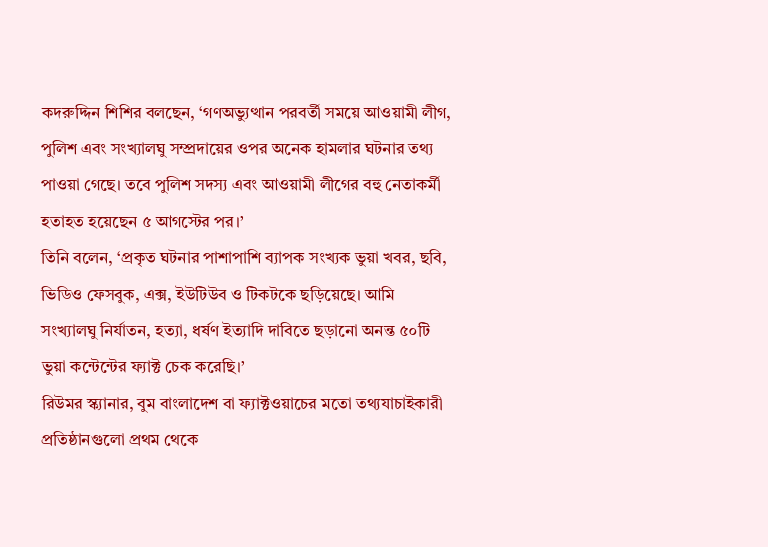কদরুদ্দিন শিশির বলছেন, ‘গণঅভ্যুত্থান পরবর্তী সময়ে আওয়ামী লীগ, পুলিশ এবং সংখ্যালঘু সম্প্রদায়ের ওপর অনেক হামলার ঘটনার তথ্য পাওয়া গেছে। তবে পুলিশ সদস্য এবং আওয়ামী লীগের বহু নেতাকর্মী হতাহত হয়েছেন ৫ আগস্টের পর।’
তিনি বলেন, ‘প্রকৃত ঘটনার পাশাপাশি ব্যাপক সংখ্যক ভুয়া খবর, ছবি, ভিডিও ফেসবুক, এক্স, ইউটিউব ও টিকটকে ছড়িয়েছে। আমি সংখ্যালঘু নির্যাতন, হত্যা, ধর্ষণ ইত্যাদি দাবিতে ছড়ানো অনন্ত ৫০টি ভুয়া কন্টেন্টের ফ্যাক্ট চেক করেছি।’
রিউমর স্ক্যানার, বুম বাংলাদেশ বা ফ্যাক্টওয়াচের মতো তথ্যযাচাইকারী প্রতিষ্ঠানগুলো প্রথম থেকে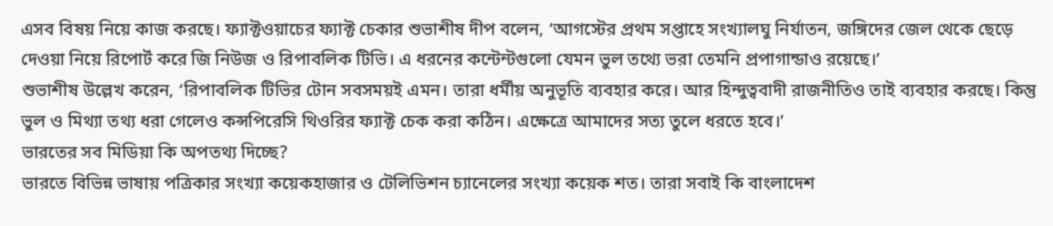এসব বিষয় নিয়ে কাজ করছে। ফ্যাক্টওয়াচের ফ্যাক্ট চেকার শুভাশীষ দীপ বলেন, ‘আগস্টের প্রথম সপ্তাহে সংখ্যালঘু নির্যাতন, জঙ্গিদের জেল থেকে ছেড়ে দেওয়া নিয়ে রিপোর্ট করে জি নিউজ ও রিপাবলিক টিভি। এ ধরনের কন্টেন্টগুলো যেমন ভুল তথ্যে ভরা তেমনি প্রপাগান্ডাও রয়েছে।’
শুভাশীষ উল্লেখ করেন, ‘রিপাবলিক টিভির টোন সবসময়ই এমন। তারা ধর্মীয় অনুভূতি ব্যবহার করে। আর হিন্দুত্ববাদী রাজনীতিও তাই ব্যবহার করছে। কিন্তু ভুল ও মিথ্যা তথ্য ধরা গেলেও কন্সপিরেসি থিওরির ফ্যাক্ট চেক করা কঠিন। এক্ষেত্রে আমাদের সত্য তুলে ধরতে হবে।’
ভারতের সব মিডিয়া কি অপতথ্য দিচ্ছে?
ভারতে বিভিন্ন ভাষায় পত্রিকার সংখ্যা কয়েকহাজার ও টেলিভিশন চ্যানেলের সংখ্যা কয়েক শত। তারা সবাই কি বাংলাদেশ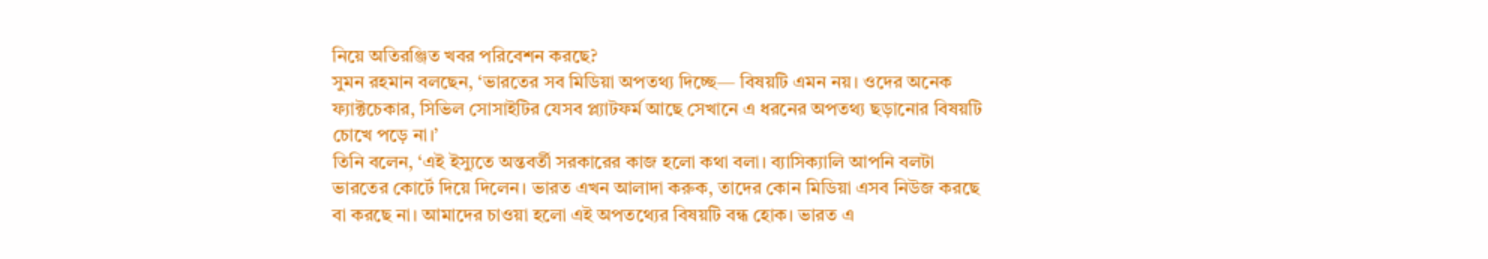নিয়ে অতিরঞ্জিত খবর পরিবেশন করছে?
সুমন রহমান বলছেন, ‘ভারতের সব মিডিয়া অপতথ্য দিচ্ছে— বিষয়টি এমন নয়। ওদের অনেক ফ্যাক্টচেকার, সিভিল সোসাইটির যেসব প্ল্যাটফর্ম আছে সেখানে এ ধরনের অপতথ্য ছড়ানোর বিষয়টি চোখে পড়ে না।’
তিনি বলেন, ‘এই ইস্যুতে অন্তবর্তী সরকারের কাজ হলো কথা বলা। ব্যাসিক্যালি আপনি বলটা ভারতের কোর্টে দিয়ে দিলেন। ভারত এখন আলাদা করুক, তাদের কোন মিডিয়া এসব নিউজ করছে বা করছে না। আমাদের চাওয়া হলো এই অপতথ্যের বিষয়টি বন্ধ হোক। ভারত এ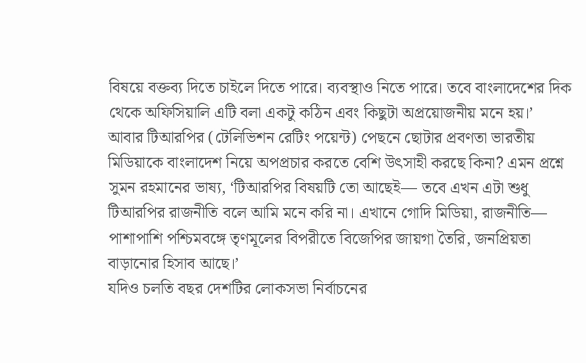বিষয়ে বক্তব্য দিতে চাইলে দিতে পারে। ব্যবস্থাও নিতে পারে। তবে বাংলাদেশের দিক থেকে অফিসিয়ালি এটি বলা একটু কঠিন এবং কিছুটা অপ্রয়োজনীয় মনে হয়।’
আবার টিআরপির (টেলিভিশন রেটিং পয়েন্ট) পেছনে ছোটার প্রবণতা ভারতীয় মিডিয়াকে বাংলাদেশ নিয়ে অপপ্রচার করতে বেশি উৎসাহী করছে কিনা? এমন প্রশ্নে সুমন রহমানের ভাষ্য, ‘টিআরপির বিষয়টি তো আছেই— তবে এখন এটা শুধু টিআরপির রাজনীতি বলে আমি মনে করি না। এখানে গোদি মিডিয়া, রাজনীতি— পাশাপাশি পশ্চিমবঙ্গে তৃণমূলের বিপরীতে বিজেপির জায়গা তৈরি, জনপ্রিয়তা বাড়ানোর হিসাব আছে।’
যদিও চলতি বছর দেশটির লোকসভা নির্বাচনের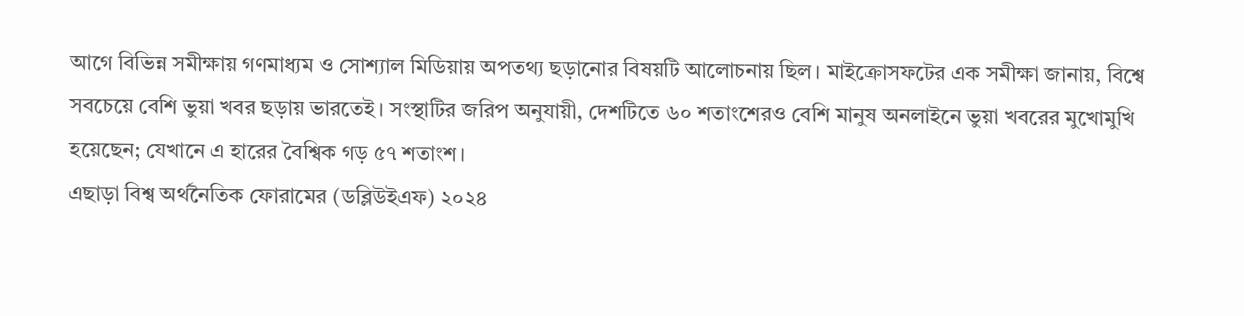আগে বিভিন্ন সমীক্ষায় গণমাধ্যম ও সোশ্যাল মিডিয়ায় অপতথ্য ছড়ানোর বিষয়টি আলোচনায় ছিল। মাইক্রোসফটের এক সমীক্ষা জানায়, বিশ্বে সবচেয়ে বেশি ভুয়া খবর ছড়ায় ভারতেই। সংস্থাটির জরিপ অনুযায়ী, দেশটিতে ৬০ শতাংশেরও বেশি মানুষ অনলাইনে ভুয়া খবরের মুখোমুখি হয়েছেন; যেখানে এ হারের বৈশ্বিক গড় ৫৭ শতাংশ।
এছাড়া বিশ্ব অর্থনৈতিক ফোরামের (ডব্লিউইএফ) ২০২৪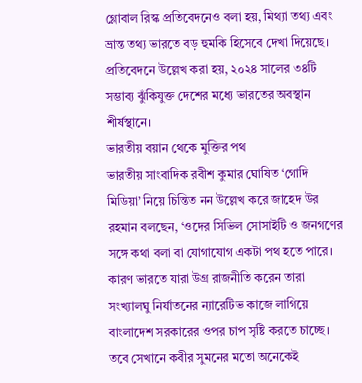গ্লোবাল রিস্ক প্রতিবেদনেও বলা হয়, মিথ্যা তথ্য এবং ভ্রান্ত তথ্য ভারতে বড় হুমকি হিসেবে দেখা দিয়েছে। প্রতিবেদনে উল্লেখ করা হয়, ২০২৪ সালের ৩৪টি সম্ভাব্য ঝুঁকিযুক্ত দেশের মধ্যে ভারতের অবস্থান শীর্ষস্থানে।
ভারতীয় বয়ান থেকে মুক্তির পথ
ভারতীয় সাংবাদিক রবীশ কুমার ঘোষিত ‘গোদি মিডিয়া’ নিয়ে চিন্তিত নন উল্লেখ করে জাহেদ উর রহমান বলছেন, ‘ওদের সিভিল সোসাইটি ও জনগণের সঙ্গে কথা বলা বা যোগাযোগ একটা পথ হতে পারে। কারণ ভারতে যারা উগ্র রাজনীতি করেন তারা সংখ্যালঘু নির্যাতনের ন্যারেটিভ কাজে লাগিয়ে বাংলাদেশ সরকারের ওপর চাপ সৃষ্টি করতে চাচ্ছে। তবে সেখানে কবীর সুমনের মতো অনেকেই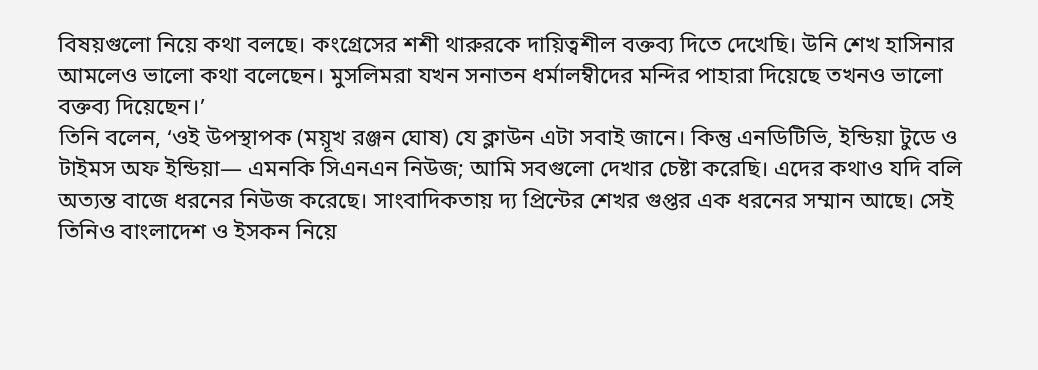বিষয়গুলো নিয়ে কথা বলছে। কংগ্রেসের শশী থারুরকে দায়িত্বশীল বক্তব্য দিতে দেখেছি। উনি শেখ হাসিনার আমলেও ভালো কথা বলেছেন। মুসলিমরা যখন সনাতন ধর্মালম্বীদের মন্দির পাহারা দিয়েছে তখনও ভালো বক্তব্য দিয়েছেন।’
তিনি বলেন, ‘ওই উপস্থাপক (ময়ূখ রঞ্জন ঘোষ) যে ক্লাউন এটা সবাই জানে। কিন্তু এনডিটিভি, ইন্ডিয়া টুডে ও টাইমস অফ ইন্ডিয়া— এমনকি সিএনএন নিউজ; আমি সবগুলো দেখার চেষ্টা করেছি। এদের কথাও যদি বলি অত্যন্ত বাজে ধরনের নিউজ করেছে। সাংবাদিকতায় দ্য প্রিন্টের শেখর গুপ্তর এক ধরনের সম্মান আছে। সেই তিনিও বাংলাদেশ ও ইসকন নিয়ে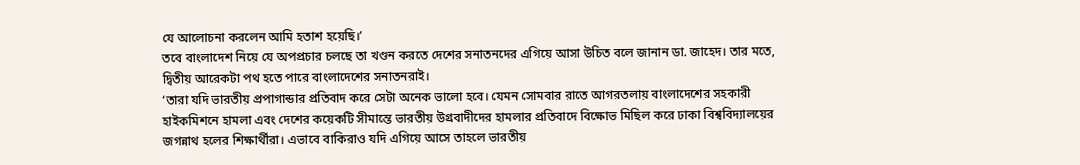যে আলোচনা করলেন আমি হতাশ হয়েছি।’
তবে বাংলাদেশ নিয়ে যে অপপ্রচার চলছে তা খণ্ডন করতে দেশের সনাতনদের এগিয়ে আসা উচিত বলে জানান ডা. জাহেদ। তার মতে, দ্বিতীয় আরেকটা পথ হতে পারে বাংলাদেশের সনাতনরাই।
‘তারা যদি ভারতীয় প্রপাগান্ডার প্রতিবাদ করে সেটা অনেক ভালো হবে। যেমন সোমবার রাতে আগরতলায় বাংলাদেশের সহকারী হাইকমিশনে হামলা এবং দেশের কয়েকটি সীমান্তে ভারতীয় উগ্রবাদীদের হামলার প্রতিবাদে বিক্ষোভ মিছিল করে ঢাকা বিশ্ববিদ্যালয়ের জগন্নাথ হলের শিক্ষার্থীরা। এভাবে বাকিরাও যদি এগিয়ে আসে তাহলে ভারতীয়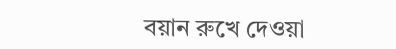বয়ান রুখে দেওয়া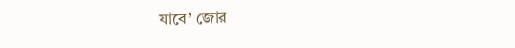যাবে’ জোর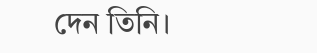দেন তিনি।